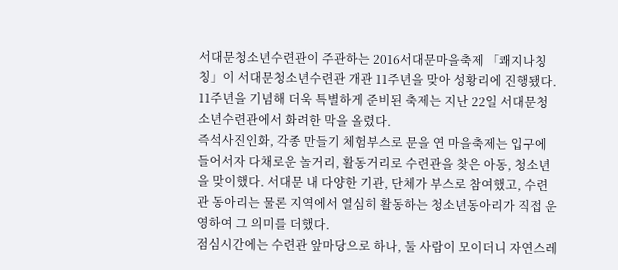서대문청소년수련관이 주관하는 2016서대문마을축제 「쾌지나칭칭」이 서대문청소년수련관 개관 11주년을 맞아 성황리에 진행됐다.
11주년을 기념해 더욱 특별하게 준비된 축제는 지난 22일 서대문청소년수련관에서 화려한 막을 올렸다.
즉석사진인화, 각종 만들기 체험부스로 문을 연 마을축제는 입구에 들어서자 다채로운 놀거리, 활동거리로 수련관을 찾은 아동, 청소년을 맞이했다. 서대문 내 다양한 기관, 단체가 부스로 참여했고, 수련관 동아리는 물론 지역에서 열심히 활동하는 청소년동아리가 직접 운영하여 그 의미를 더했다.
점심시간에는 수련관 앞마당으로 하나, 둘 사람이 모이더니 자연스레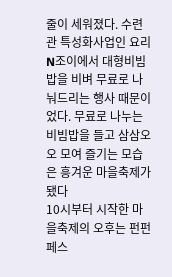줄이 세워졌다. 수련관 특성화사업인 요리N조이에서 대형비빔밥을 비벼 무료로 나눠드리는 행사 때문이었다. 무료로 나누는 비빔밥을 들고 삼삼오오 모여 즐기는 모습은 흥겨운 마을축제가 됐다
10시부터 시작한 마을축제의 오후는 펀펀페스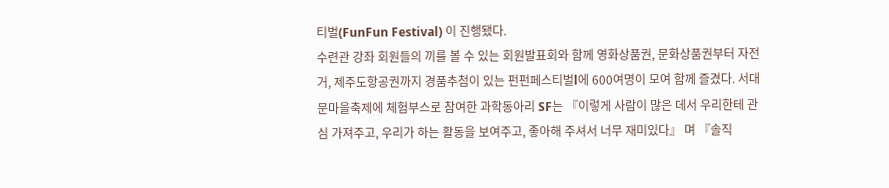티벌(FunFun Festival) 이 진행됐다.
수련관 강좌 회원들의 끼를 볼 수 있는 회원발표회와 함께 영화상품권, 문화상품권부터 자전거, 제주도항공권까지 경품추첨이 있는 펀펀페스티벌l에 600여명이 모여 함께 즐겼다. 서대문마을축제에 체험부스로 참여한 과학동아리 SF는 『이렇게 사람이 많은 데서 우리한테 관심 가져주고, 우리가 하는 활동을 보여주고, 좋아해 주셔서 너무 재미있다』 며 『솔직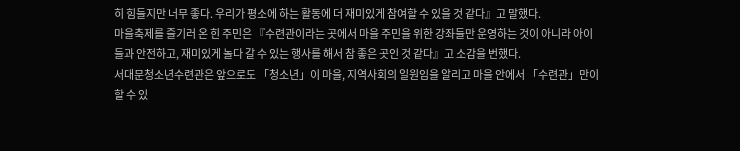히 힘들지만 너무 좋다. 우리가 평소에 하는 활동에 더 재미있게 참여할 수 있을 것 같다』고 말했다.
마을축제를 즐기러 온 힌 주민은 『수련관이라는 곳에서 마을 주민을 위한 강좌들만 운영하는 것이 아니라 아이들과 안전하고, 재미있게 놀다 갈 수 있는 행사를 해서 참 좋은 곳인 것 같다』고 소감을 번했다.
서대문청소년수련관은 앞으로도 「청소년」이 마을, 지역사회의 일원임을 알리고 마을 안에서 「수련관」만이 할 수 있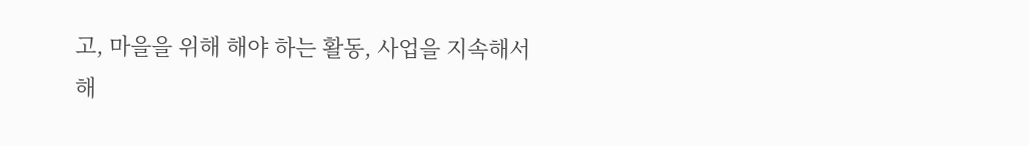고, 마을을 위해 해야 하는 활동, 사업을 지속해서 해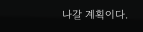나갈 계획이다.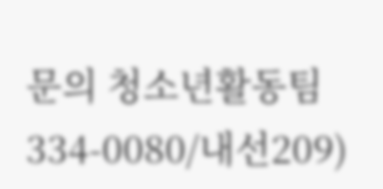문의 청소년활동팀 334-0080/내선209)